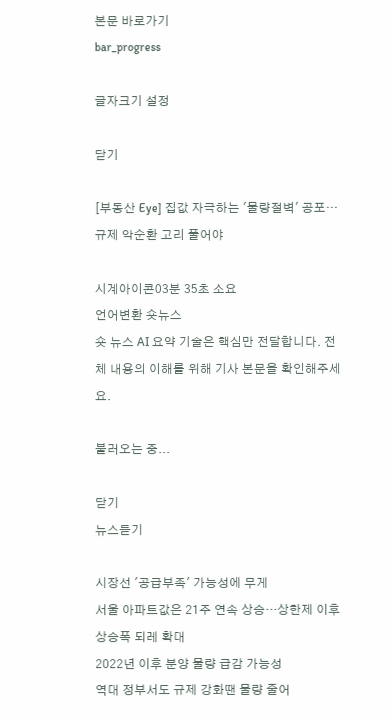본문 바로가기
bar_progress

글자크기 설정

닫기

[부동산 Eye] 집값 자극하는 '물량절벽' 공포…규제 악순환 고리 풀어야

시계아이콘03분 35초 소요
언어변환 숏뉴스
숏 뉴스 AI 요약 기술은 핵심만 전달합니다. 전체 내용의 이해를 위해 기사 본문을 확인해주세요.

불러오는 중...

닫기
뉴스듣기

시장선 '공급부족' 가능성에 무게
서울 아파트값은 21주 연속 상승…상한제 이후 상승폭 되레 확대
2022년 이후 분양 물량 급감 가능성
역대 정부서도 규제 강화땐 물량 줄어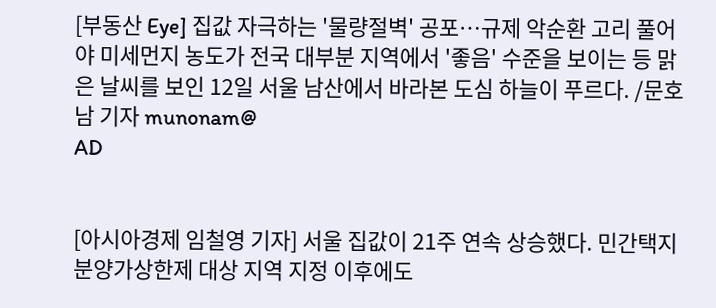[부동산 Eye] 집값 자극하는 '물량절벽' 공포…규제 악순환 고리 풀어야 미세먼지 농도가 전국 대부분 지역에서 '좋음' 수준을 보이는 등 맑은 날씨를 보인 12일 서울 남산에서 바라본 도심 하늘이 푸르다. /문호남 기자 munonam@
AD


[아시아경제 임철영 기자] 서울 집값이 21주 연속 상승했다. 민간택지 분양가상한제 대상 지역 지정 이후에도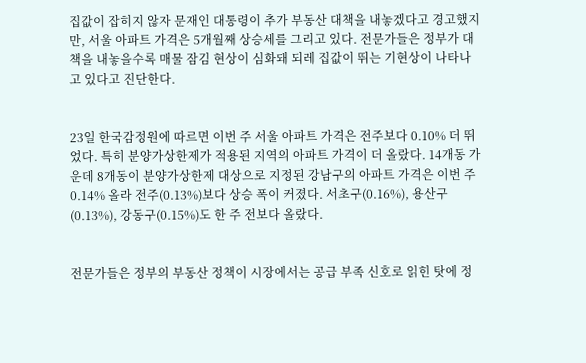집값이 잡히지 않자 문재인 대통령이 추가 부동산 대책을 내놓겠다고 경고했지만, 서울 아파트 가격은 5개월째 상승세를 그리고 있다. 전문가들은 정부가 대책을 내놓을수록 매물 잠김 현상이 심화돼 되레 집값이 뛰는 기현상이 나타나고 있다고 진단한다.


23일 한국감정원에 따르면 이번 주 서울 아파트 가격은 전주보다 0.10% 더 뛰었다. 특히 분양가상한제가 적용된 지역의 아파트 가격이 더 올랐다. 14개동 가운데 8개동이 분양가상한제 대상으로 지정된 강남구의 아파트 가격은 이번 주 0.14% 올라 전주(0.13%)보다 상승 폭이 커졌다. 서초구(0.16%), 용산구(0.13%), 강동구(0.15%)도 한 주 전보다 올랐다.


전문가들은 정부의 부동산 정책이 시장에서는 공급 부족 신호로 읽힌 탓에 정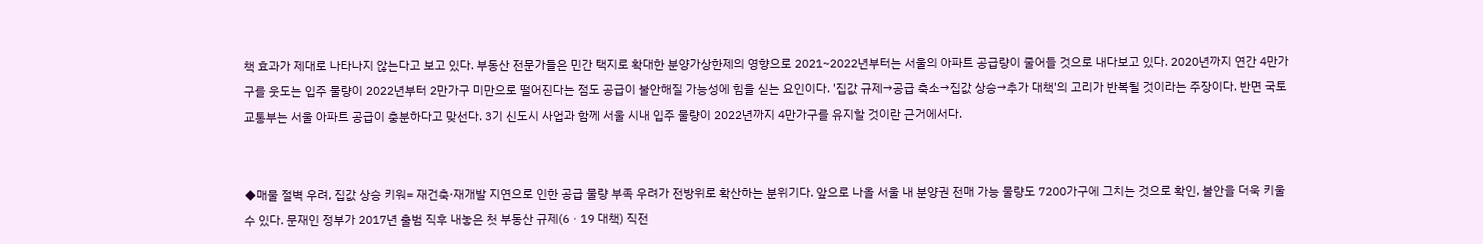책 효과가 제대로 나타나지 않는다고 보고 있다. 부동산 전문가들은 민간 택지로 확대한 분양가상한제의 영향으로 2021~2022년부터는 서울의 아파트 공급량이 줄어들 것으로 내다보고 있다. 2020년까지 연간 4만가구를 웃도는 입주 물량이 2022년부터 2만가구 미만으로 떨어진다는 점도 공급이 불안해질 가능성에 힘을 싣는 요인이다. '집값 규제→공급 축소→집값 상승→추가 대책'의 고리가 반복될 것이라는 주장이다. 반면 국토교통부는 서울 아파트 공급이 충분하다고 맞선다. 3기 신도시 사업과 함께 서울 시내 입주 물량이 2022년까지 4만가구를 유지할 것이란 근거에서다.


◆매물 절벽 우려, 집값 상승 키워= 재건축·재개발 지연으로 인한 공급 물량 부족 우려가 전방위로 확산하는 분위기다. 앞으로 나올 서울 내 분양권 전매 가능 물량도 7200가구에 그치는 것으로 확인, 불안을 더욱 키울 수 있다. 문재인 정부가 2017년 출범 직후 내놓은 첫 부동산 규제(6ㆍ19 대책) 직전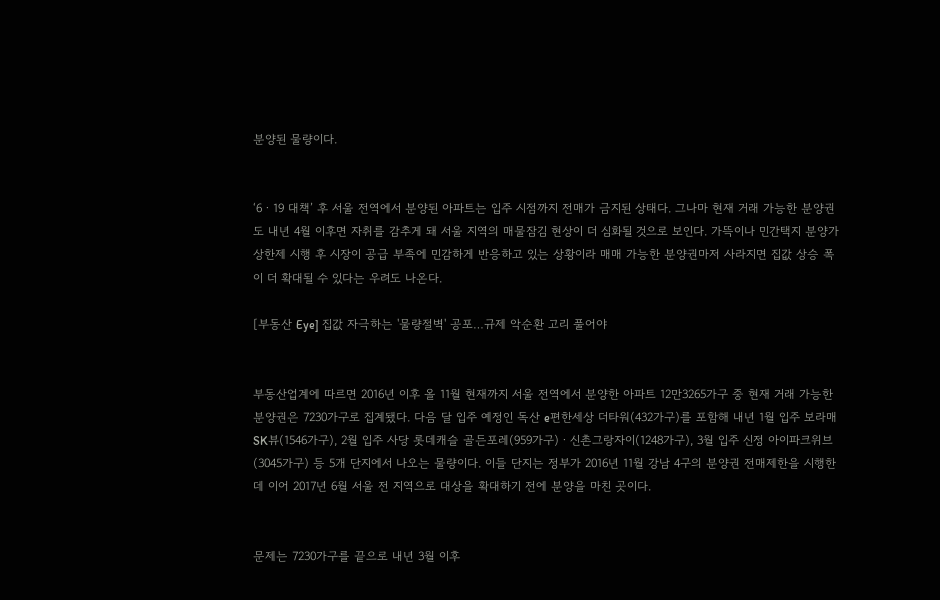분양된 물량이다.


‘6ㆍ19 대책’ 후 서울 전역에서 분양된 아파트는 입주 시점까지 전매가 금지된 상태다. 그나마 현재 거래 가능한 분양권도 내년 4월 이후면 자취를 감추게 돼 서울 지역의 매물잠김 현상이 더 심화될 것으로 보인다. 가뜩이나 민간택지 분양가상한제 시행 후 시장이 공급 부족에 민감하게 반응하고 있는 상황이라 매매 가능한 분양권마저 사라지면 집값 상승 폭이 더 확대될 수 있다는 우려도 나온다.

[부동산 Eye] 집값 자극하는 '물량절벽' 공포…규제 악순환 고리 풀어야


부동산업계에 따르면 2016년 이후 올 11월 현재까지 서울 전역에서 분양한 아파트 12만3265가구 중 현재 거래 가능한 분양권은 7230가구로 집계됐다. 다음 달 입주 예정인 독산 e편한세상 더타워(432가구)를 포함해 내년 1월 입주 보라매 SK뷰(1546가구), 2월 입주 사당 롯데캐슬 골든포레(959가구)ㆍ신촌그랑자이(1248가구), 3월 입주 신정 아이파크위브(3045가구) 등 5개 단지에서 나오는 물량이다. 이들 단지는 정부가 2016년 11월 강남 4구의 분양권 전매제한을 시행한 데 이어 2017년 6월 서울 전 지역으로 대상을 확대하기 전에 분양을 마친 곳이다.


문제는 7230가구를 끝으로 내년 3월 이후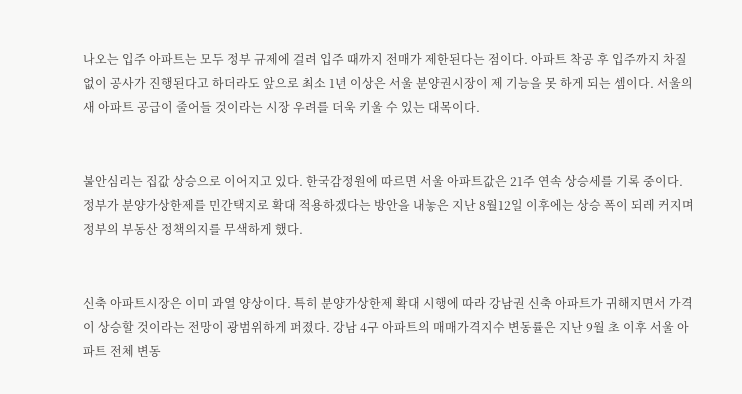나오는 입주 아파트는 모두 정부 규제에 걸려 입주 때까지 전매가 제한된다는 점이다. 아파트 착공 후 입주까지 차질없이 공사가 진행된다고 하더라도 앞으로 최소 1년 이상은 서울 분양권시장이 제 기능을 못 하게 되는 셈이다. 서울의 새 아파트 공급이 줄어들 것이라는 시장 우려를 더욱 키울 수 있는 대목이다.


불안심리는 집값 상승으로 이어지고 있다. 한국감정원에 따르면 서울 아파트값은 21주 연속 상승세를 기록 중이다. 정부가 분양가상한제를 민간택지로 확대 적용하겠다는 방안을 내놓은 지난 8월12일 이후에는 상승 폭이 되레 커지며 정부의 부동산 정책의지를 무색하게 했다.


신축 아파트시장은 이미 과열 양상이다. 특히 분양가상한제 확대 시행에 따라 강남권 신축 아파트가 귀해지면서 가격이 상승할 것이라는 전망이 광범위하게 퍼졌다. 강남 4구 아파트의 매매가격지수 변동률은 지난 9월 초 이후 서울 아파트 전체 변동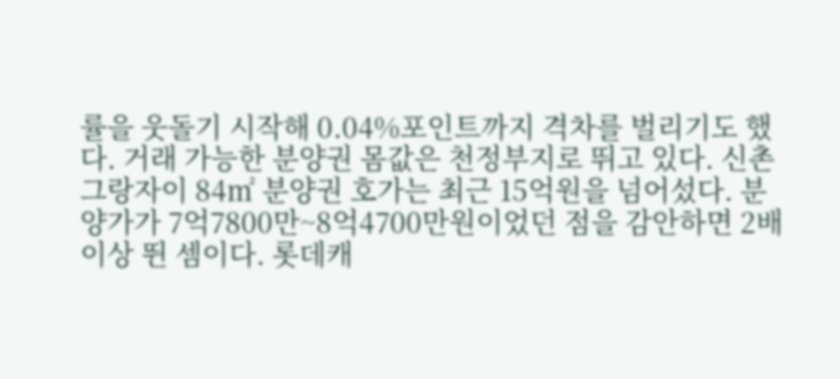률을 웃돌기 시작해 0.04%포인트까지 격차를 벌리기도 했다. 거래 가능한 분양권 몸값은 천정부지로 뛰고 있다. 신촌그랑자이 84㎡ 분양권 호가는 최근 15억원을 넘어섰다. 분양가가 7억7800만~8억4700만원이었던 점을 감안하면 2배 이상 뛴 셈이다. 롯데캐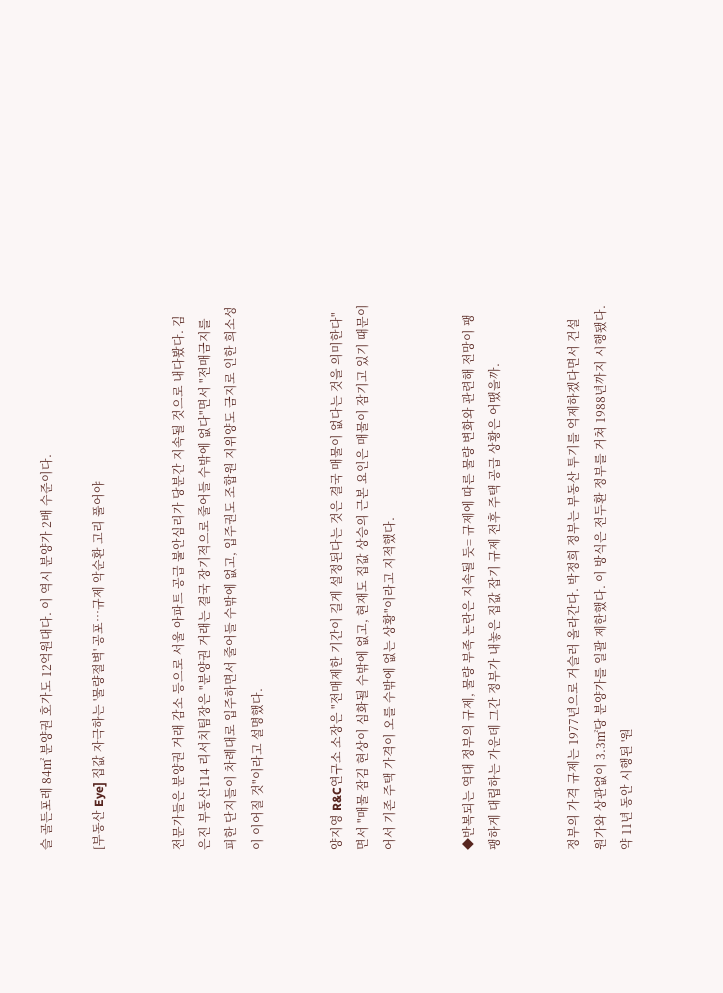슬 골든포레 84㎡ 분양권 호가도 12억원대다. 이 역시 분양가 2배 수준이다.

[부동산 Eye] 집값 자극하는 '물량절벽' 공포…규제 악순환 고리 풀어야


전문가들은 분양권 거래 감소 등으로 서울 아파트 공급 불안심리가 당분간 지속될 것으로 내다봤다. 김은진 부동산114 리서치팀장은 "분양권 거래는 결국 장기적으로 줄어들 수밖에 없다"면서 "전매금지를 피한 단지들이 차례대로 입주하면서 줄어들 수밖에 없고, 입주권도 조합원 지위양도 금지로 인한 희소성이 이어질 것"이라고 설명했다.


양지영 R&C연구소 소장은 "전매제한 기간이 길게 설정된다는 것은 결국 매물이 없다는 것을 의미한다"면서 "매물 잠김 현상이 심화될 수밖에 없고, 현재도 집값 상승의 근본 요인은 매물이 잠기고 있기 때문이어서 기존 주택 가격이 오를 수밖에 없는 상황"이라고 지적했다.


◆반복되는 역대 정부의 규제, 물량 부족 논란은 지속될 듯= 규제에 따른 물량 변화와 관련해 전망이 팽팽하게 대립하는 가운데 그간 정부가 내놓은 집값 잡기 규제 전후 주택 공급 상황은 어땠을까.


정부의 가격 규제는 1977년으로 거슬러 올라간다. 박정희 정부는 부동산 투기를 억제하겠다면서 건설 원가와 상관없이 3.3㎡당 분양가를 일괄 제한했다. 이 방식은 전두환 정부를 거쳐 1988년까지 시행됐다. 약 11년 동안 시행된 '원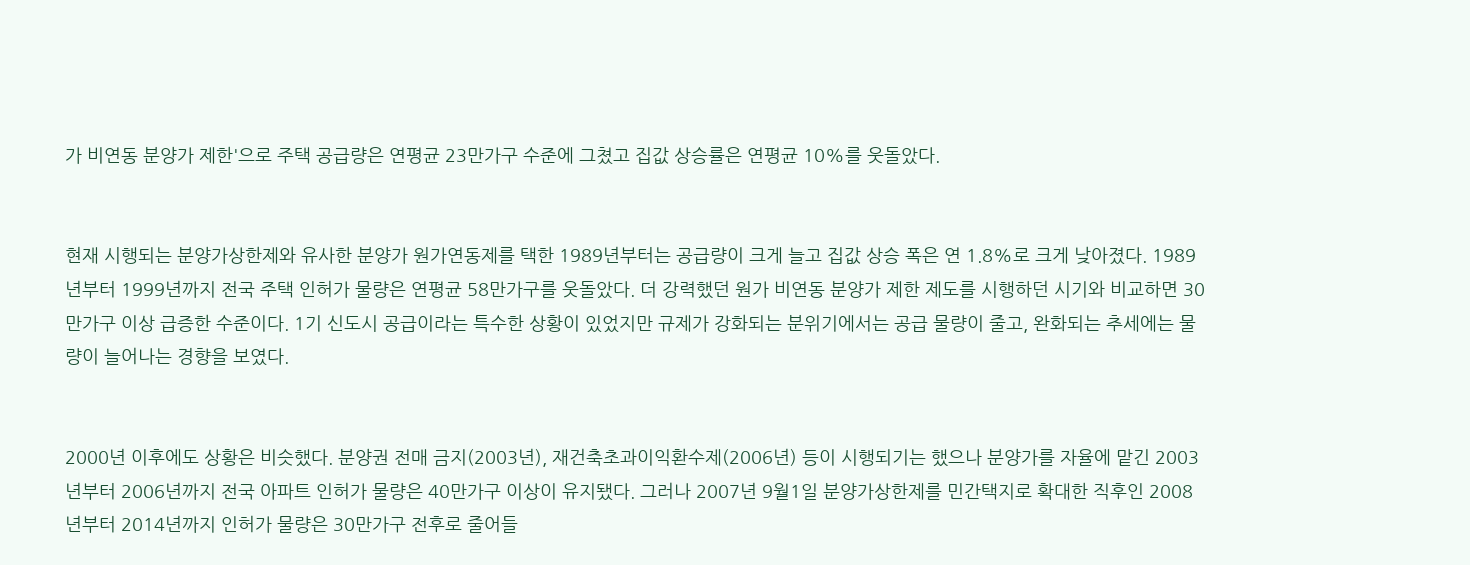가 비연동 분양가 제한'으로 주택 공급량은 연평균 23만가구 수준에 그쳤고 집값 상승률은 연평균 10%를 웃돌았다.


현재 시행되는 분양가상한제와 유사한 분양가 원가연동제를 택한 1989년부터는 공급량이 크게 늘고 집값 상승 폭은 연 1.8%로 크게 낮아졌다. 1989년부터 1999년까지 전국 주택 인허가 물량은 연평균 58만가구를 웃돌았다. 더 강력했던 원가 비연동 분양가 제한 제도를 시행하던 시기와 비교하면 30만가구 이상 급증한 수준이다. 1기 신도시 공급이라는 특수한 상황이 있었지만 규제가 강화되는 분위기에서는 공급 물량이 줄고, 완화되는 추세에는 물량이 늘어나는 경향을 보였다.


2000년 이후에도 상황은 비슷했다. 분양권 전매 금지(2003년), 재건축초과이익환수제(2006년) 등이 시행되기는 했으나 분양가를 자율에 맡긴 2003년부터 2006년까지 전국 아파트 인허가 물량은 40만가구 이상이 유지됐다. 그러나 2007년 9월1일 분양가상한제를 민간택지로 확대한 직후인 2008년부터 2014년까지 인허가 물량은 30만가구 전후로 줄어들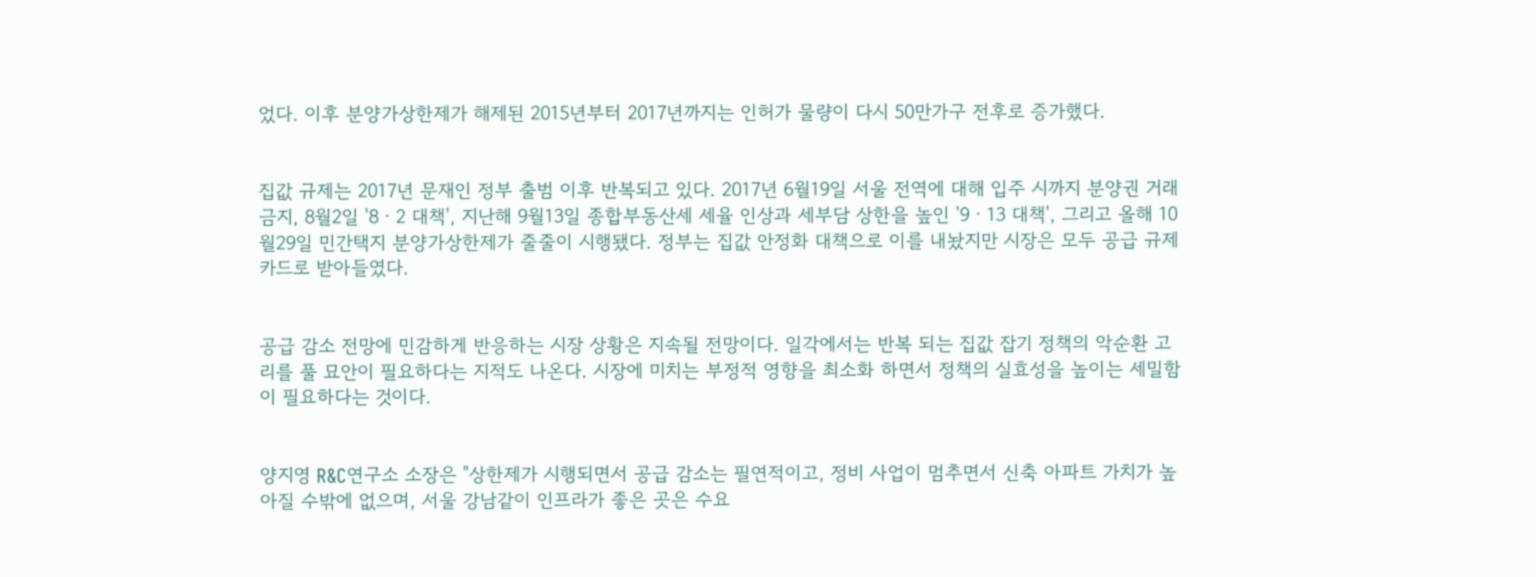었다. 이후 분양가상한제가 해제된 2015년부터 2017년까지는 인허가 물량이 다시 50만가구 전후로 증가했다.


집값 규제는 2017년 문재인 정부 출범 이후 반복되고 있다. 2017년 6월19일 서울 전역에 대해 입주 시까지 분양권 거래 금지, 8월2일 '8ㆍ2 대책', 지난해 9월13일 종합부동산세 세율 인상과 세부담 상한을 높인 '9ㆍ13 대책', 그리고 올해 10월29일 민간택지 분양가상한제가 줄줄이 시행됐다. 정부는 집값 안정화 대책으로 이를 내놨지만 시장은 모두 공급 규제 카드로 받아들였다.


공급 감소 전망에 민감하게 반응하는 시장 상황은 지속될 전망이다. 일각에서는 반복 되는 집값 잡기 정책의 악순환 고리를 풀 묘안이 필요하다는 지적도 나온다. 시장에 미치는 부정적 영향을 최소화 하면서 정책의 실효성을 높이는 세밀함이 필요하다는 것이다.


양지영 R&C연구소 소장은 "상한제가 시행되면서 공급 감소는 필연적이고, 정비 사업이 멈추면서 신축 아파트 가치가 높아질 수밖에 없으며, 서울 강남같이 인프라가 좋은 곳은 수요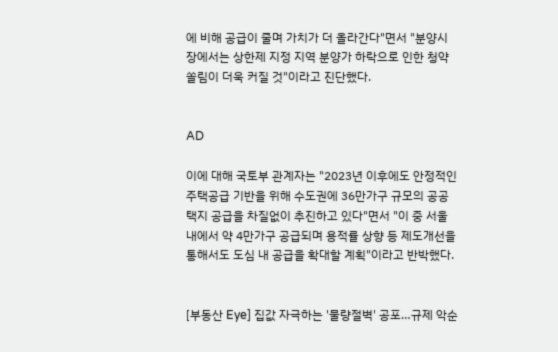에 비해 공급이 줄며 가치가 더 올라간다"면서 "분양시장에서는 상한제 지정 지역 분양가 하락으로 인한 청약 쏠림이 더욱 커질 것"이라고 진단했다.


AD

이에 대해 국토부 관계자는 "2023년 이후에도 안정적인 주택공급 기반을 위해 수도권에 36만가구 규모의 공공택지 공급을 차질없이 추진하고 있다"면서 "이 중 서울 내에서 약 4만가구 공급되며 용적률 상향 등 제도개선을 통해서도 도심 내 공급을 확대할 계획"이라고 반박했다.


[부동산 Eye] 집값 자극하는 '물량절벽' 공포…규제 악순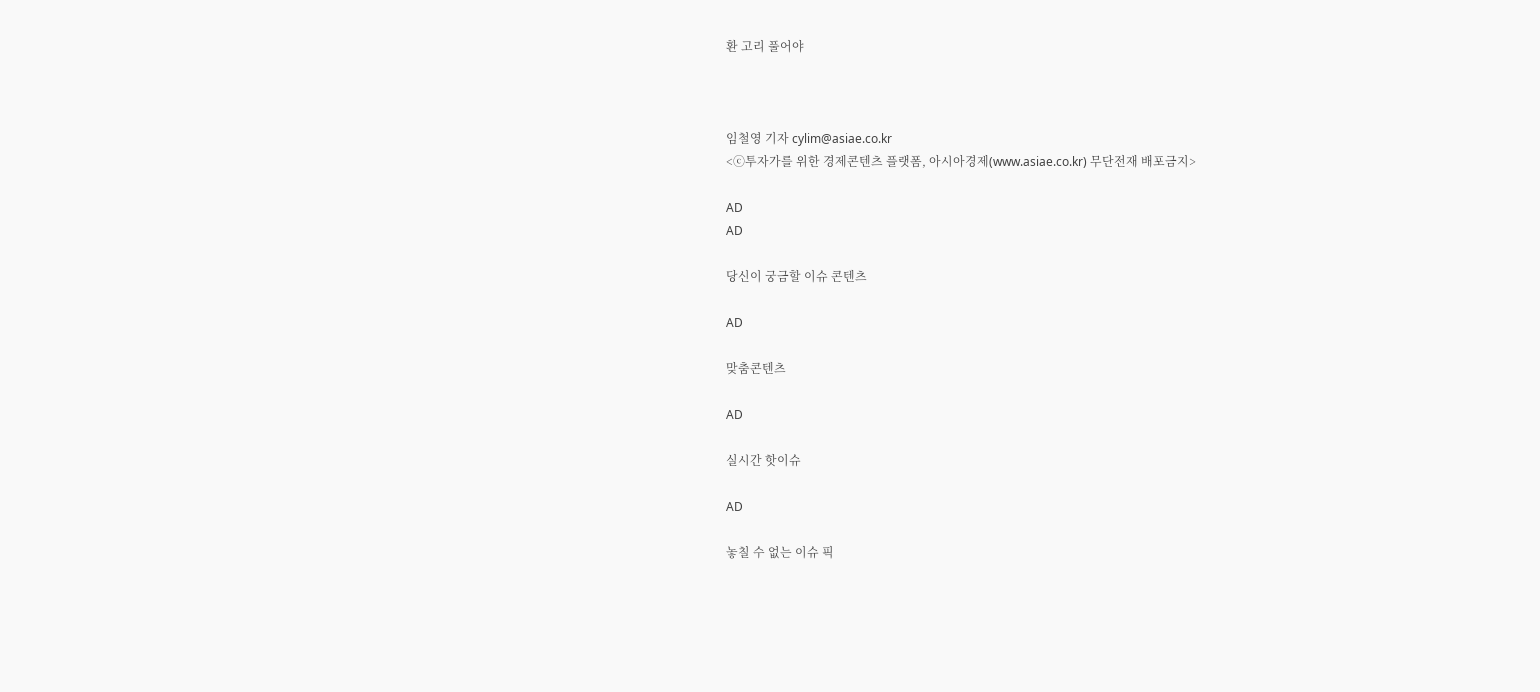환 고리 풀어야



임철영 기자 cylim@asiae.co.kr
<ⓒ투자가를 위한 경제콘텐츠 플랫폼, 아시아경제(www.asiae.co.kr) 무단전재 배포금지>

AD
AD

당신이 궁금할 이슈 콘텐츠

AD

맞춤콘텐츠

AD

실시간 핫이슈

AD

놓칠 수 없는 이슈 픽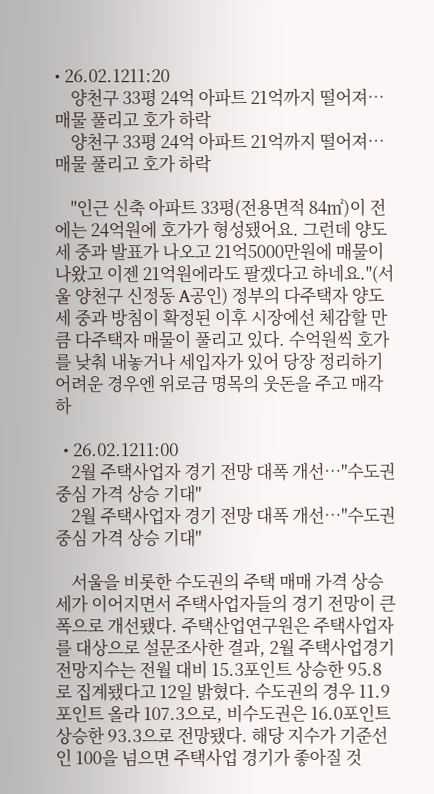• 26.02.1211:20
    양천구 33평 24억 아파트 21억까지 떨어져…매물 풀리고 호가 하락
    양천구 33평 24억 아파트 21억까지 떨어져…매물 풀리고 호가 하락

    "인근 신축 아파트 33평(전용면적 84㎡)이 전에는 24억원에 호가가 형성됐어요. 그런데 양도세 중과 발표가 나오고 21억5000만원에 매물이 나왔고 이젠 21억원에라도 팔겠다고 하네요."(서울 양천구 신정동 A공인) 정부의 다주택자 양도세 중과 방침이 확정된 이후 시장에선 체감할 만큼 다주택자 매물이 풀리고 있다. 수억원씩 호가를 낮춰 내놓거나 세입자가 있어 당장 정리하기 어려운 경우엔 위로금 명목의 웃돈을 주고 매각하

  • 26.02.1211:00
    2월 주택사업자 경기 전망 대폭 개선…"수도권 중심 가격 상승 기대"
    2월 주택사업자 경기 전망 대폭 개선…"수도권 중심 가격 상승 기대"

    서울을 비롯한 수도권의 주택 매매 가격 상승세가 이어지면서 주택사업자들의 경기 전망이 큰 폭으로 개선됐다. 주택산업연구원은 주택사업자를 대상으로 설문조사한 결과, 2월 주택사업경기전망지수는 전월 대비 15.3포인트 상승한 95.8로 집계됐다고 12일 밝혔다. 수도권의 경우 11.9포인트 올라 107.3으로, 비수도권은 16.0포인트 상승한 93.3으로 전망됐다. 해당 지수가 기준선인 100을 넘으면 주택사업 경기가 좋아질 것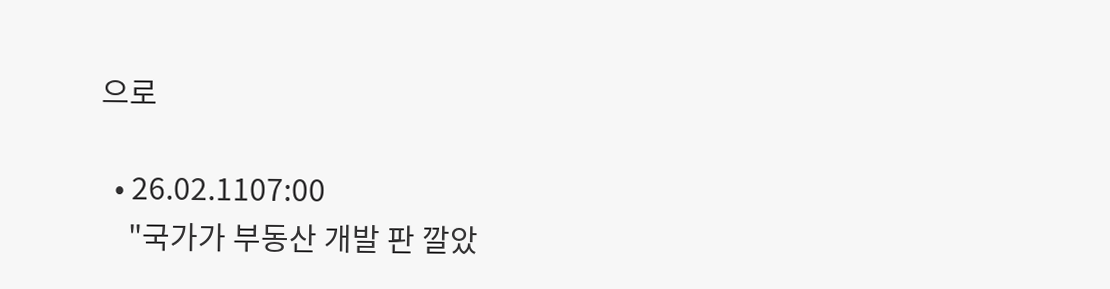으로

  • 26.02.1107:00
    "국가가 부동산 개발 판 깔았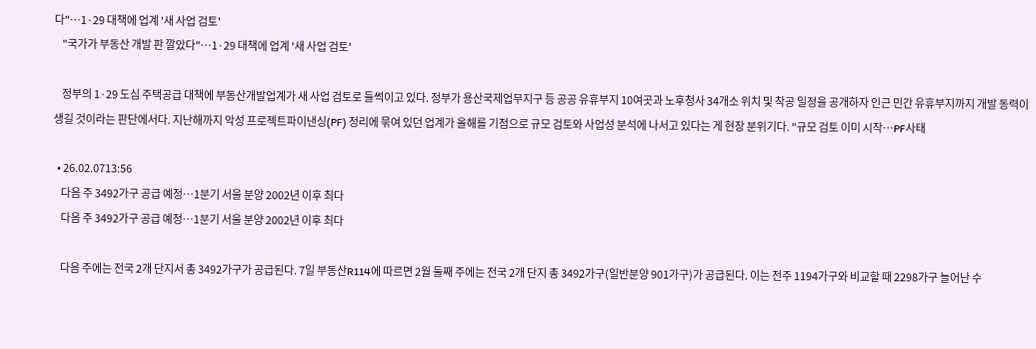다"…1·29 대책에 업계 '새 사업 검토'
    "국가가 부동산 개발 판 깔았다"…1·29 대책에 업계 '새 사업 검토'

    정부의 1·29 도심 주택공급 대책에 부동산개발업계가 새 사업 검토로 들썩이고 있다. 정부가 용산국제업무지구 등 공공 유휴부지 10여곳과 노후청사 34개소 위치 및 착공 일정을 공개하자 인근 민간 유휴부지까지 개발 동력이 생길 것이라는 판단에서다. 지난해까지 악성 프로젝트파이낸싱(PF) 정리에 묶여 있던 업계가 올해를 기점으로 규모 검토와 사업성 분석에 나서고 있다는 게 현장 분위기다. "규모 검토 이미 시작…PF사태

  • 26.02.0713:56
    다음 주 3492가구 공급 예정…1분기 서울 분양 2002년 이후 최다
    다음 주 3492가구 공급 예정…1분기 서울 분양 2002년 이후 최다

    다음 주에는 전국 2개 단지서 총 3492가구가 공급된다. 7일 부동산R114에 따르면 2월 둘째 주에는 전국 2개 단지 총 3492가구(일반분양 901가구)가 공급된다. 이는 전주 1194가구와 비교할 때 2298가구 늘어난 수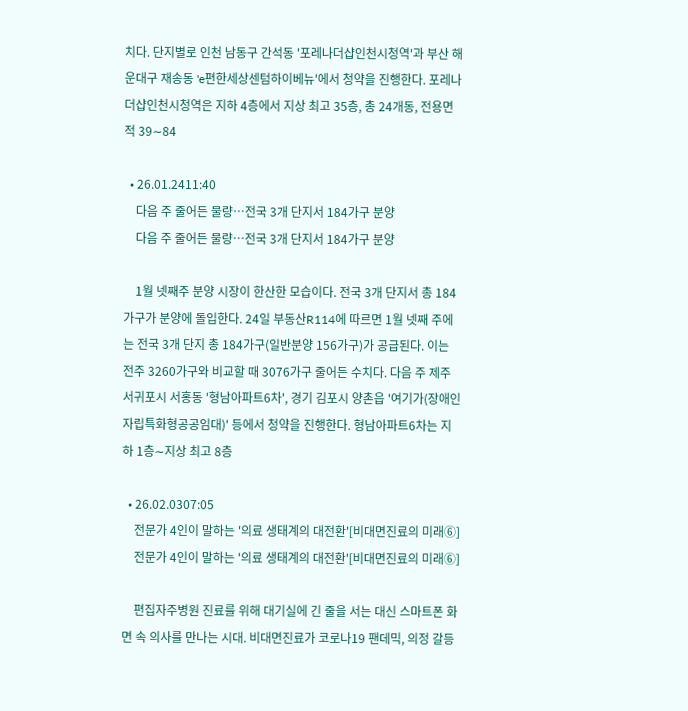치다. 단지별로 인천 남동구 간석동 '포레나더샵인천시청역'과 부산 해운대구 재송동 'e편한세상센텀하이베뉴'에서 청약을 진행한다. 포레나더샵인천시청역은 지하 4층에서 지상 최고 35층, 총 24개동, 전용면적 39∼84

  • 26.01.2411:40
    다음 주 줄어든 물량…전국 3개 단지서 184가구 분양
    다음 주 줄어든 물량…전국 3개 단지서 184가구 분양

    1월 넷째주 분양 시장이 한산한 모습이다. 전국 3개 단지서 총 184가구가 분양에 돌입한다. 24일 부동산R114에 따르면 1월 넷째 주에는 전국 3개 단지 총 184가구(일반분양 156가구)가 공급된다. 이는 전주 3260가구와 비교할 때 3076가구 줄어든 수치다. 다음 주 제주 서귀포시 서홍동 '형남아파트6차', 경기 김포시 양촌읍 '여기가(장애인자립특화형공공임대)' 등에서 청약을 진행한다. 형남아파트6차는 지하 1층∼지상 최고 8층

  • 26.02.0307:05
    전문가 4인이 말하는 '의료 생태계의 대전환'[비대면진료의 미래⑥]
    전문가 4인이 말하는 '의료 생태계의 대전환'[비대면진료의 미래⑥]

    편집자주병원 진료를 위해 대기실에 긴 줄을 서는 대신 스마트폰 화면 속 의사를 만나는 시대. 비대면진료가 코로나19 팬데믹, 의정 갈등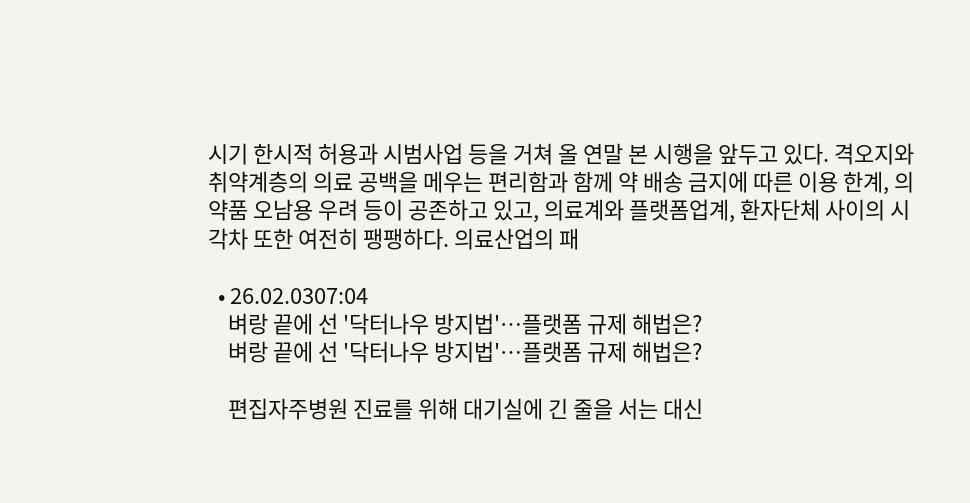시기 한시적 허용과 시범사업 등을 거쳐 올 연말 본 시행을 앞두고 있다. 격오지와 취약계층의 의료 공백을 메우는 편리함과 함께 약 배송 금지에 따른 이용 한계, 의약품 오남용 우려 등이 공존하고 있고, 의료계와 플랫폼업계, 환자단체 사이의 시각차 또한 여전히 팽팽하다. 의료산업의 패

  • 26.02.0307:04
    벼랑 끝에 선 '닥터나우 방지법'…플랫폼 규제 해법은?
    벼랑 끝에 선 '닥터나우 방지법'…플랫폼 규제 해법은?

    편집자주병원 진료를 위해 대기실에 긴 줄을 서는 대신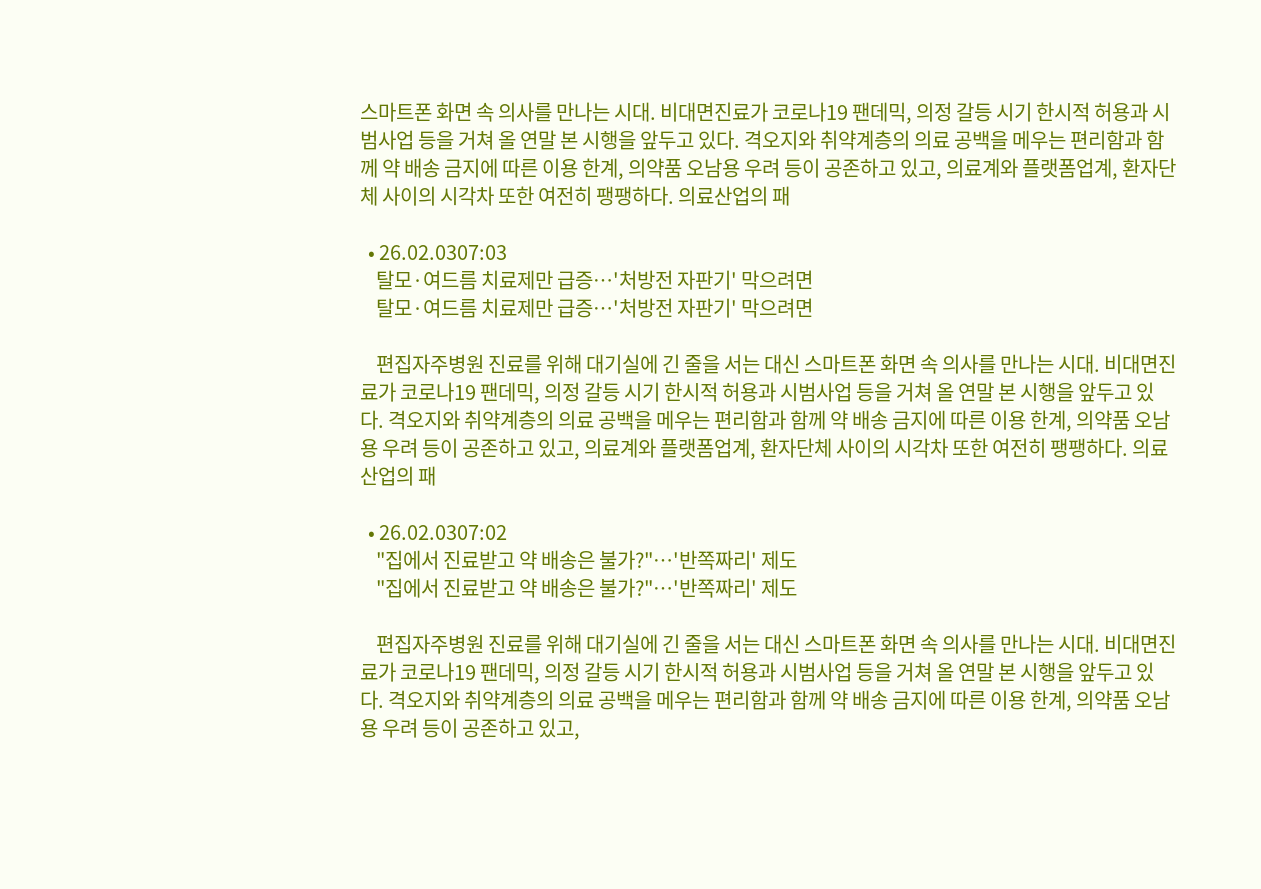스마트폰 화면 속 의사를 만나는 시대. 비대면진료가 코로나19 팬데믹, 의정 갈등 시기 한시적 허용과 시범사업 등을 거쳐 올 연말 본 시행을 앞두고 있다. 격오지와 취약계층의 의료 공백을 메우는 편리함과 함께 약 배송 금지에 따른 이용 한계, 의약품 오남용 우려 등이 공존하고 있고, 의료계와 플랫폼업계, 환자단체 사이의 시각차 또한 여전히 팽팽하다. 의료산업의 패

  • 26.02.0307:03
    탈모·여드름 치료제만 급증…'처방전 자판기' 막으려면
    탈모·여드름 치료제만 급증…'처방전 자판기' 막으려면

    편집자주병원 진료를 위해 대기실에 긴 줄을 서는 대신 스마트폰 화면 속 의사를 만나는 시대. 비대면진료가 코로나19 팬데믹, 의정 갈등 시기 한시적 허용과 시범사업 등을 거쳐 올 연말 본 시행을 앞두고 있다. 격오지와 취약계층의 의료 공백을 메우는 편리함과 함께 약 배송 금지에 따른 이용 한계, 의약품 오남용 우려 등이 공존하고 있고, 의료계와 플랫폼업계, 환자단체 사이의 시각차 또한 여전히 팽팽하다. 의료산업의 패

  • 26.02.0307:02
    "집에서 진료받고 약 배송은 불가?"…'반쪽짜리' 제도
    "집에서 진료받고 약 배송은 불가?"…'반쪽짜리' 제도

    편집자주병원 진료를 위해 대기실에 긴 줄을 서는 대신 스마트폰 화면 속 의사를 만나는 시대. 비대면진료가 코로나19 팬데믹, 의정 갈등 시기 한시적 허용과 시범사업 등을 거쳐 올 연말 본 시행을 앞두고 있다. 격오지와 취약계층의 의료 공백을 메우는 편리함과 함께 약 배송 금지에 따른 이용 한계, 의약품 오남용 우려 등이 공존하고 있고,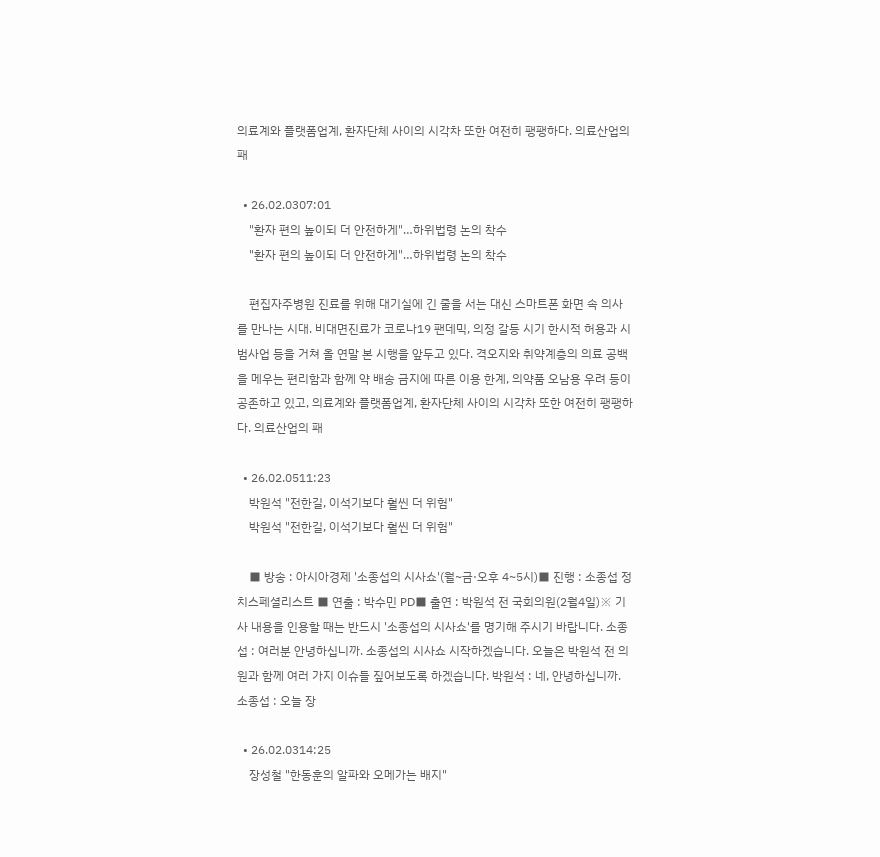의료계와 플랫폼업계, 환자단체 사이의 시각차 또한 여전히 팽팽하다. 의료산업의 패

  • 26.02.0307:01
    "환자 편의 높이되 더 안전하게"…하위법령 논의 착수
    "환자 편의 높이되 더 안전하게"…하위법령 논의 착수

    편집자주병원 진료를 위해 대기실에 긴 줄을 서는 대신 스마트폰 화면 속 의사를 만나는 시대. 비대면진료가 코로나19 팬데믹, 의정 갈등 시기 한시적 허용과 시범사업 등을 거쳐 올 연말 본 시행을 앞두고 있다. 격오지와 취약계층의 의료 공백을 메우는 편리함과 함께 약 배송 금지에 따른 이용 한계, 의약품 오남용 우려 등이 공존하고 있고, 의료계와 플랫폼업계, 환자단체 사이의 시각차 또한 여전히 팽팽하다. 의료산업의 패

  • 26.02.0511:23
    박원석 "전한길, 이석기보다 훨씬 더 위험"
    박원석 "전한길, 이석기보다 훨씬 더 위험"

    ■ 방송 : 아시아경제 '소종섭의 시사쇼'(월~금·오후 4~5시)■ 진행 : 소종섭 정치스페셜리스트 ■ 연출 : 박수민 PD■ 출연 : 박원석 전 국회의원(2월4일)※ 기사 내용을 인용할 때는 반드시 '소종섭의 시사쇼'를 명기해 주시기 바랍니다. 소종섭 : 여러분 안녕하십니까. 소종섭의 시사쇼 시작하겠습니다. 오늘은 박원석 전 의원과 함께 여러 가지 이슈들 짚어보도록 하겠습니다. 박원석 : 네, 안녕하십니까. 소종섭 : 오늘 장

  • 26.02.0314:25
    장성철 "한동훈의 알파와 오메가는 배지"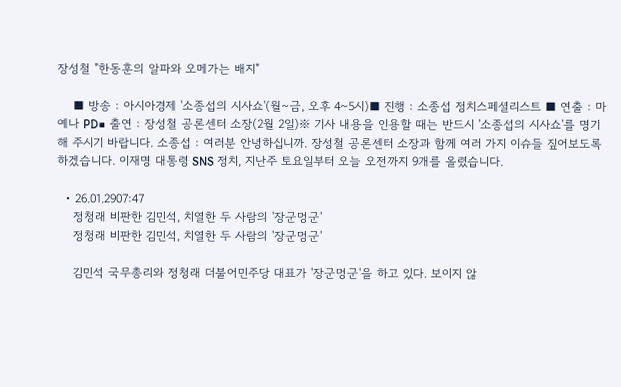장성철 "한동훈의 알파와 오메가는 배지"

    ■ 방송 : 아시아경제 '소종섭의 시사쇼'(월~금, 오후 4~5시)■ 진행 : 소종섭 정치스페셜리스트 ■ 연출 : 마예나 PD■ 출연 : 장성철 공론센터 소장(2월 2일)※ 기사 내용을 인용할 때는 반드시 '소종섭의 시사쇼'를 명기해 주시기 바랍니다. 소종섭 : 여러분 안녕하십니까. 장성철 공론센터 소장과 함께 여러 가지 이슈들 짚어보도록 하겠습니다. 이재명 대통령 SNS 정치, 지난주 토요일부터 오늘 오전까지 9개를 올렸습니다.

  • 26.01.2907:47
    정청래 비판한 김민석, 치열한 두 사람의 '장군멍군'
    정청래 비판한 김민석, 치열한 두 사람의 '장군멍군'

    김민석 국무총리와 정청래 더불어민주당 대표가 '장군멍군'을 하고 있다. 보이지 않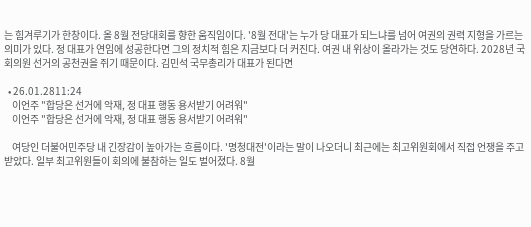는 힘겨루기가 한창이다. 올 8월 전당대회를 향한 움직임이다. '8월 전대'는 누가 당 대표가 되느냐를 넘어 여권의 권력 지형을 가르는 의미가 있다. 정 대표가 연임에 성공한다면 그의 정치적 힘은 지금보다 더 커진다. 여권 내 위상이 올라가는 것도 당연하다. 2028년 국회의원 선거의 공천권을 쥐기 때문이다. 김민석 국무총리가 대표가 된다면

  • 26.01.2811:24
    이언주 "합당은 선거에 악재, 정 대표 행동 용서받기 어려워"
    이언주 "합당은 선거에 악재, 정 대표 행동 용서받기 어려워"

    여당인 더불어민주당 내 긴장감이 높아가는 흐름이다. '명청대전'이라는 말이 나오더니 최근에는 최고위원회에서 직접 언쟁을 주고받았다. 일부 최고위원들이 회의에 불참하는 일도 벌어졌다. 8월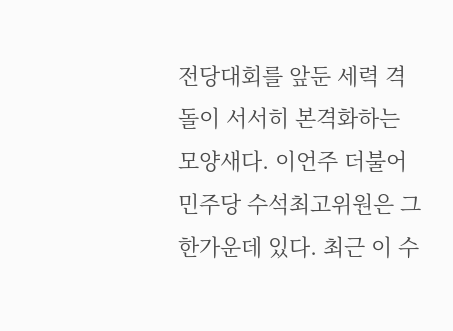전당대회를 앞둔 세력 격돌이 서서히 본격화하는 모양새다. 이언주 더불어민주당 수석최고위원은 그 한가운데 있다. 최근 이 수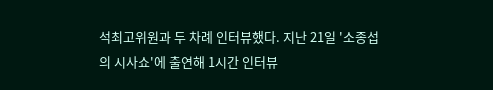석최고위원과 두 차례 인터뷰했다. 지난 21일 '소종섭의 시사쇼'에 출연해 1시간 인터뷰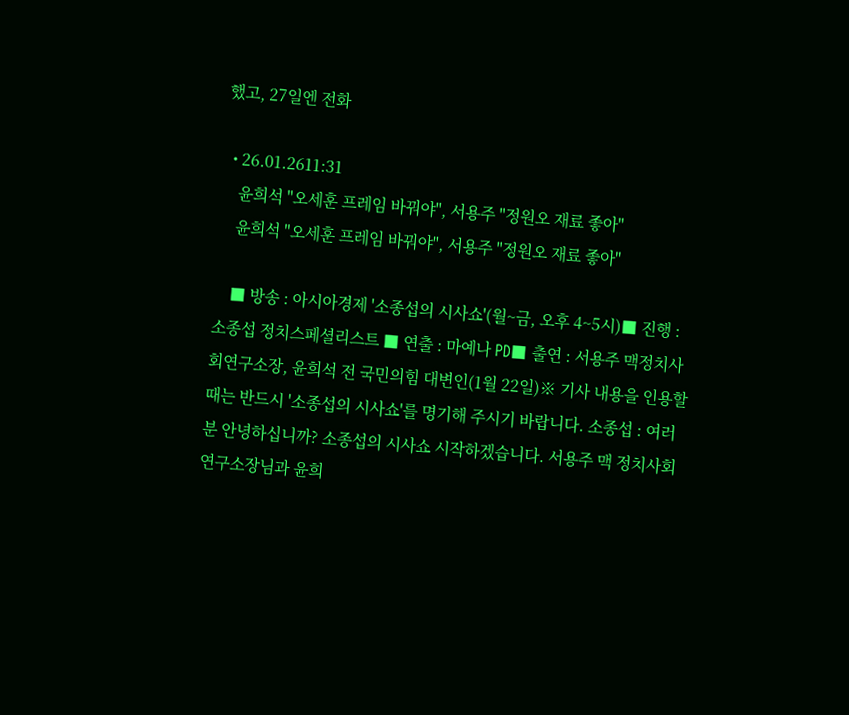했고, 27일엔 전화

  • 26.01.2611:31
    윤희석 "오세훈 프레임 바꿔야", 서용주 "정원오 재료 좋아"
    윤희석 "오세훈 프레임 바꿔야", 서용주 "정원오 재료 좋아"

    ■ 방송 : 아시아경제 '소종섭의 시사쇼'(월~금, 오후 4~5시)■ 진행 : 소종섭 정치스페셜리스트 ■ 연출 : 마예나 PD■ 출연 : 서용주 맥정치사회연구소장, 윤희석 전 국민의힘 대변인(1월 22일)※ 기사 내용을 인용할 때는 반드시 '소종섭의 시사쇼'를 명기해 주시기 바랍니다. 소종섭 : 여러분 안녕하십니까? 소종섭의 시사쇼 시작하겠습니다. 서용주 맥 정치사회연구소장님과 윤희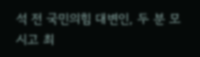석 전 국민의힘 대변인, 두 분 모시고 최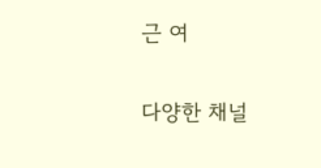근 여


다양한 채널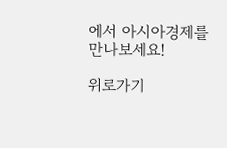에서 아시아경제를 만나보세요!

위로가기